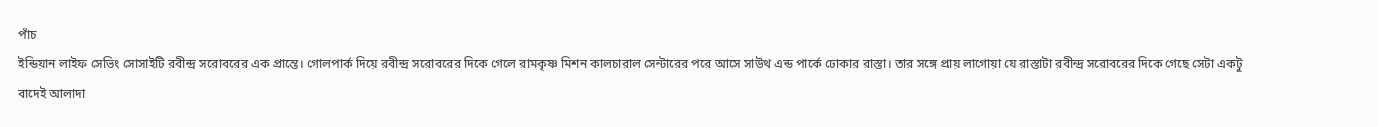পাঁচ
ইন্ডিয়ান লাইফ সেভিং সোসাইটি রবীন্দ্র সরোবরের এক প্রান্তে। গোলপার্ক দিয়ে রবীন্দ্র সরোবরের দিকে গেলে রামকৃষ্ণ মিশন কালচারাল সেন্টারের পরে আসে সাউথ এন্ড পার্কে ঢোকার রাস্তা। তার সঙ্গে প্রায় লাগোয়া যে রাস্তাটা রবীন্দ্র সরোবরের দিকে গেছে সেটা একটু বাদেই আলাদা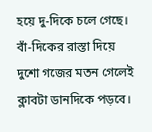হয়ে দু-দিকে চলে গেছে। বাঁ-দিকের রাস্তা দিয়ে দুশো গজের মতন গেলেই ক্লাবটা ডানদিকে পড়বে।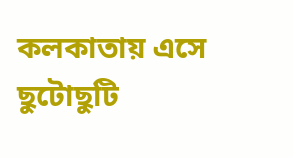কলকাতায় এসে ছুটোছুটি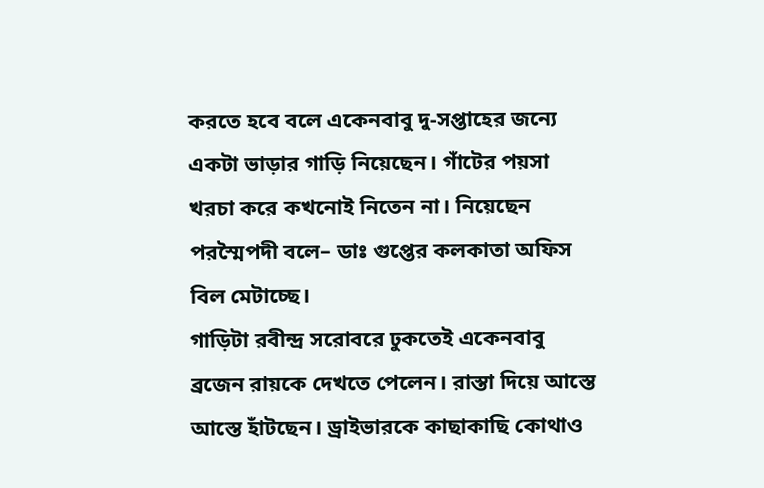করতে হবে বলে একেনবাবু দু-সপ্তাহের জন্যে একটা ভাড়ার গাড়ি নিয়েছেন। গাঁটের পয়সা খরচা করে কখনোই নিতেন না। নিয়েছেন পরস্মৈপদী বলে– ডাঃ গুপ্তের কলকাতা অফিস বিল মেটাচ্ছে।
গাড়িটা রবীন্দ্র সরোবরে ঢুকতেই একেনবাবু ব্ৰজেন রায়কে দেখতে পেলেন। রাস্তা দিয়ে আস্তে আস্তে হাঁটছেন। ড্রাইভারকে কাছাকাছি কোথাও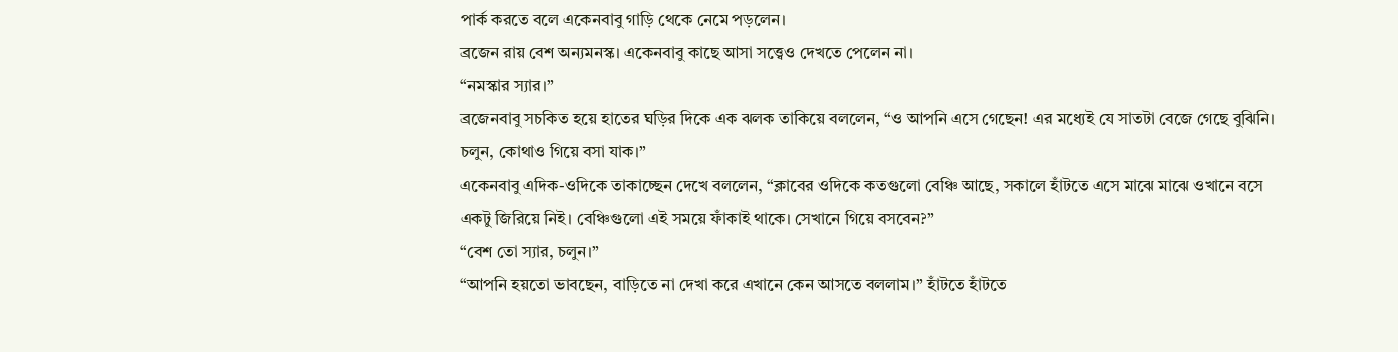পার্ক করতে বলে একেনবাবু গাড়ি থেকে নেমে পড়লেন।
ব্ৰজেন রায় বেশ অন্যমনস্ক। একেনবাবু কাছে আসা সত্ত্বেও দেখতে পেলেন না।
“নমস্কার স্যার।”
ব্ৰজেনবাবু সচকিত হয়ে হাতের ঘড়ির দিকে এক ঝলক তাকিয়ে বললেন, “ও আপনি এসে গেছেন! এর মধ্যেই যে সাতটা বেজে গেছে বুঝিনি। চলুন, কোথাও গিয়ে বসা যাক।”
একেনবাবু এদিক-ওদিকে তাকাচ্ছেন দেখে বললেন, “ক্লাবের ওদিকে কতগুলো বেঞ্চি আছে, সকালে হাঁটতে এসে মাঝে মাঝে ওখানে বসে একটু জিরিয়ে নিই। বেঞ্চিগুলো এই সময়ে ফাঁকাই থাকে। সেখানে গিয়ে বসবেন?”
“বেশ তো স্যার, চলুন।”
“আপনি হয়তো ভাবছেন, বাড়িতে না দেখা করে এখানে কেন আসতে বললাম।” হাঁটতে হাঁটতে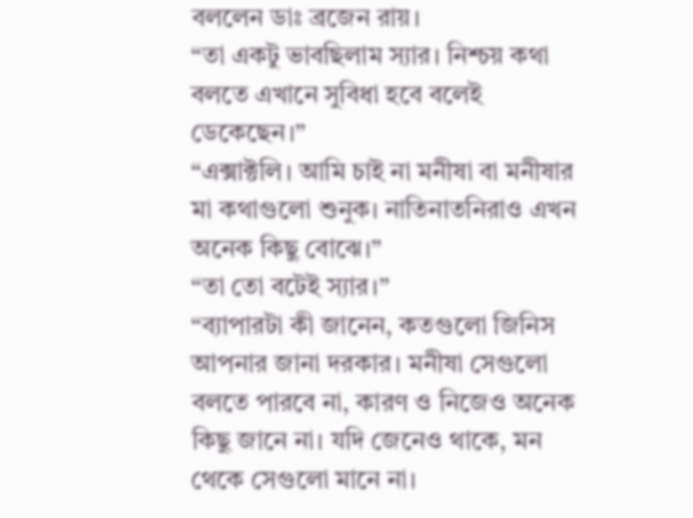বললেন ডাঃ ব্রজেন রায়।
“তা একটু ভাবছিলাম স্যার। নিশ্চয় কথা বলতে এখানে সুবিধা হবে বলেই ডেকেছেন।”
“এক্সাক্টলি। আমি চাই না মনীষা বা মনীষার মা কথাগুলো শুনুক। নাতিনাতনিরাও এখন অনেক কিছু বোঝে।”
“তা তো বটেই স্যার।”
“ব্যাপারটা কী জানেন, কতগুলো জিনিস আপনার জানা দরকার। মনীষা সেগুলো বলতে পারবে না, কারণ ও নিজেও অনেক কিছু জানে না। যদি জেনেও থাকে, মন থেকে সেগুলো মানে না।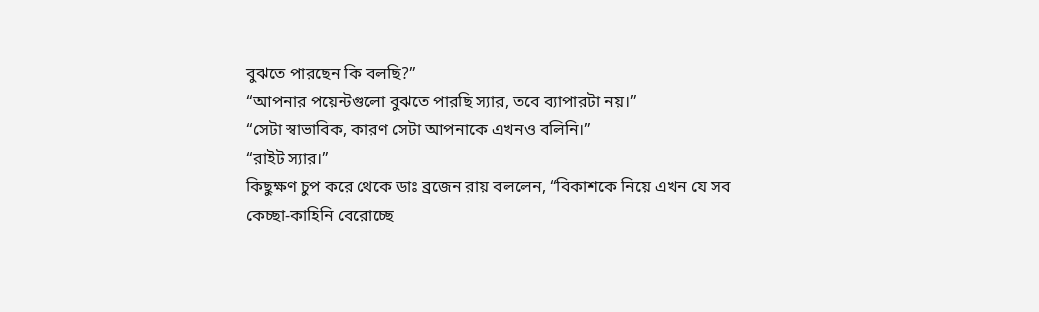বুঝতে পারছেন কি বলছি?”
“আপনার পয়েন্টগুলো বুঝতে পারছি স্যার, তবে ব্যাপারটা নয়।”
“সেটা স্বাভাবিক, কারণ সেটা আপনাকে এখনও বলিনি।”
“রাইট স্যার।”
কিছুক্ষণ চুপ করে থেকে ডাঃ ব্ৰজেন রায় বললেন, “বিকাশকে নিয়ে এখন যে সব কেচ্ছা-কাহিনি বেরোচ্ছে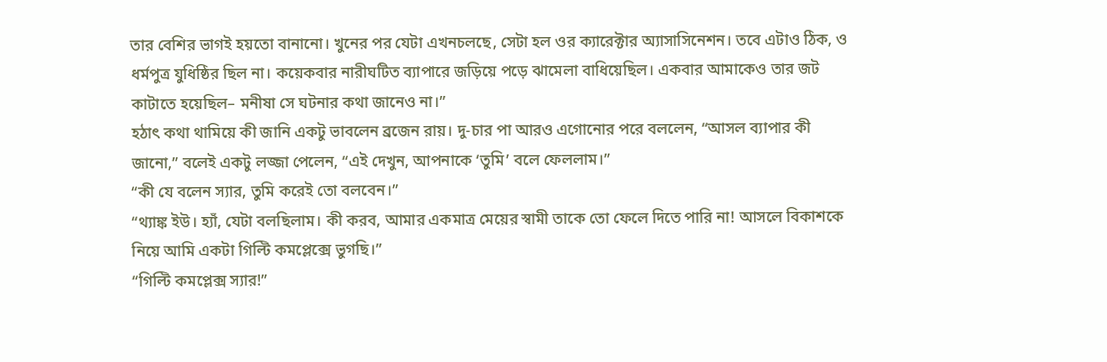তার বেশির ভাগই হয়তো বানানো। খুনের পর যেটা এখনচলছে, সেটা হল ওর ক্যারেক্টার অ্যাসাসিনেশন। তবে এটাও ঠিক, ও ধর্মপুত্র যুধিষ্ঠির ছিল না। কয়েকবার নারীঘটিত ব্যাপারে জড়িয়ে পড়ে ঝামেলা বাধিয়েছিল। একবার আমাকেও তার জট কাটাতে হয়েছিল– মনীষা সে ঘটনার কথা জানেও না।”
হঠাৎ কথা থামিয়ে কী জানি একটু ভাবলেন ব্ৰজেন রায়। দু-চার পা আরও এগোনোর পরে বললেন, “আসল ব্যাপার কী জানো,” বলেই একটু লজ্জা পেলেন, “এই দেখুন, আপনাকে ‘তুমি’ বলে ফেললাম।”
“কী যে বলেন স্যার, তুমি করেই তো বলবেন।”
“থ্যাঙ্ক ইউ। হ্যাঁ, যেটা বলছিলাম। কী করব, আমার একমাত্র মেয়ের স্বামী তাকে তো ফেলে দিতে পারি না! আসলে বিকাশকে নিয়ে আমি একটা গিল্টি কমপ্লেক্সে ভুগছি।”
“গিল্টি কমপ্লেক্স স্যার!”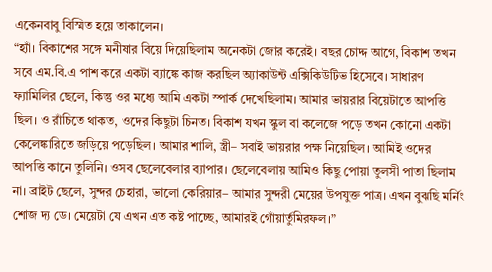একেনবাবু বিস্মিত হয়ে তাকালেন।
“হ্যাঁ। বিকাশের সঙ্গে মনীষার বিয়ে দিয়েছিলাম অনেকটা জোর করেই। বছর চোদ্দ আগে, বিকাশ তখন সবে এম.বি.এ পাশ করে একটা ব্যাঙ্কে কাজ করছিল অ্যাকাউন্ট এক্সিকিউটিভ হিসেবে। সাধারণ ফ্যামিলির ছেলে, কিন্তু ওর মধ্যে আমি একটা স্পার্ক দেখেছিলাম। আমার ভায়রার বিয়েটাতে আপত্তি ছিল। ও রাঁচিতে থাকত, ওদের কিছুটা চিনত। বিকাশ যখন স্কুল বা কলেজে পড়ে তখন কোনো একটা কেলেঙ্কারিতে জড়িয়ে পড়েছিল। আমার শালি, স্ত্রী– সবাই ভায়রার পক্ষ নিয়েছিল। আমিই ওদের আপত্তি কানে তুলিনি। ওসব ছেলেবেলার ব্যাপার। ছেলেবেলায় আমিও কিছু পোয়া তুলসী পাতা ছিলাম না। ব্রাইট ছেলে, সুন্দর চেহারা, ভালো কেরিয়ার– আমার সুন্দরী মেয়ের উপযুক্ত পাত্র। এখন বুঝছি মর্নিং শোজ দ্য ডে। মেয়েটা যে এখন এত কষ্ট পাচ্ছে, আমারই গোঁয়ার্তুমিরফল।”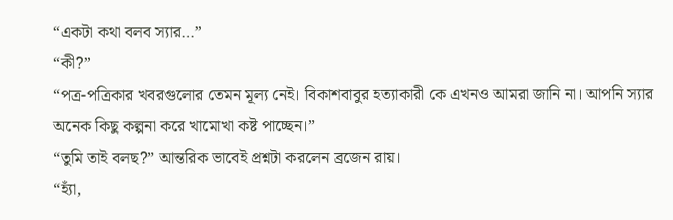“একটা কথা বলব স্যার…”
“কী?”
“পত্র-পত্রিকার খবরগুলোর তেমন মূল্য নেই। বিকাশবাবুর হত্যাকারী কে এখনও আমরা জানি না। আপনি স্যার অনেক কিছু কল্পনা করে খামোখা কষ্ট পাচ্ছেন।”
“তুমি তাই বলছ?” আন্তরিক ভাবেই প্রশ্নটা করলেন ব্রজেন রায়।
“হ্যাঁ,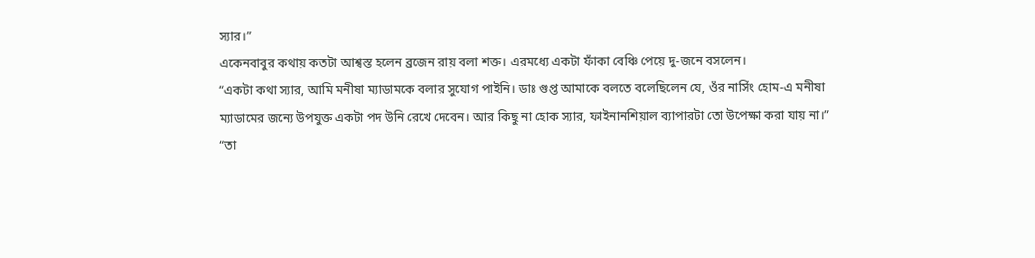স্যার।”
একেনবাবুর কথায় কতটা আশ্বস্ত হলেন ব্রজেন রায় বলা শক্ত। এরমধ্যে একটা ফাঁকা বেঞ্চি পেয়ে দু-জনে বসলেন।
“একটা কথা স্যার, আমি মনীষা ম্যাডামকে বলার সুযোগ পাইনি। ডাঃ গুপ্ত আমাকে বলতে বলেছিলেন যে, ওঁর নার্সিং হোম-এ মনীষা ম্যাডামের জন্যে উপযুক্ত একটা পদ উনি রেখে দেবেন। আর কিছু না হোক স্যার, ফাইনানশিয়াল ব্যাপারটা তো উপেক্ষা করা যায় না।”
“তা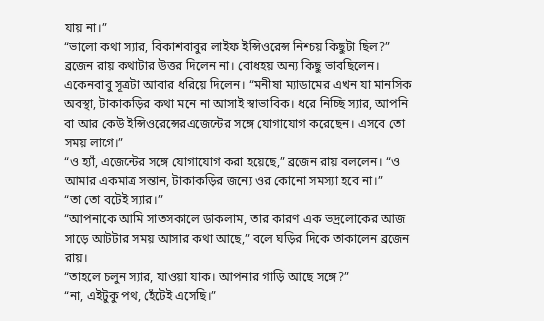যায় না।”
“ভালো কথা স্যার, বিকাশবাবুর লাইফ ইন্সিওরেন্স নিশ্চয় কিছুটা ছিল?”
ব্ৰজেন রায় কথাটার উত্তর দিলেন না। বোধহয় অন্য কিছু ভাবছিলেন। একেনবাবু সূত্রটা আবার ধরিয়ে দিলেন। “মনীষা ম্যাডামের এখন যা মানসিক অবস্থা, টাকাকড়ির কথা মনে না আসাই স্বাভাবিক। ধরে নিচ্ছি স্যার, আপনি বা আর কেউ ইন্সিওরেন্সেরএজেন্টের সঙ্গে যোগাযোগ করেছেন। এসবে তো সময় লাগে।”
“ও হ্যাঁ, এজেন্টের সঙ্গে যোগাযোগ করা হয়েছে,” ব্রজেন রায় বললেন। “ও আমার একমাত্র সন্তান, টাকাকড়ির জন্যে ওর কোনো সমস্যা হবে না।”
“তা তো বটেই স্যার।”
“আপনাকে আমি সাতসকালে ডাকলাম, তার কারণ এক ভদ্রলোকের আজ সাড়ে আটটার সময় আসার কথা আছে,” বলে ঘড়ির দিকে তাকালেন ব্রজেন রায়।
“তাহলে চলুন স্যার, যাওয়া যাক। আপনার গাড়ি আছে সঙ্গে?”
“না, এইটুকু পথ, হেঁটেই এসেছি।”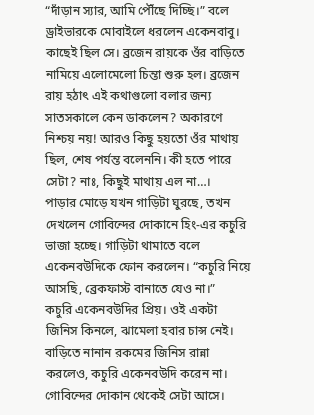“দাঁড়ান স্যার, আমি পৌঁছে দিচ্ছি।” বলে ড্রাইভারকে মোবাইলে ধরলেন একেনবাবু। কাছেই ছিল সে। ব্রজেন রায়কে ওঁর বাড়িতে নামিয়ে এলোমেলো চিন্তা শুরু হল। ব্ৰজেন রায় হঠাৎ এই কথাগুলো বলার জন্য সাতসকালে কেন ডাকলেন? অকারণে নিশ্চয় নয়! আরও কিছু হয়তো ওঁর মাথায় ছিল, শেষ পর্যন্ত বলেননি। কী হতে পারে সেটা? নাঃ, কিছুই মাথায় এল না…।
পাড়ার মোড়ে যখন গাড়িটা ঘুরছে, তখন দেখলেন গোবিন্দের দোকানে হিং-এর কচুরি ভাজা হচ্ছে। গাড়িটা থামাতে বলে একেনবউদিকে ফোন করলেন। “কচুরি নিয়ে আসছি, ব্রেকফাস্ট বানাতে যেও না।”
কচুরি একেনবউদির প্রিয়। ওই একটা জিনিস কিনলে, ঝামেলা হবার চান্স নেই। বাড়িতে নানান রকমের জিনিস রান্না করলেও, কচুরি একেনবউদি করেন না। গোবিন্দের দোকান থেকেই সেটা আসে।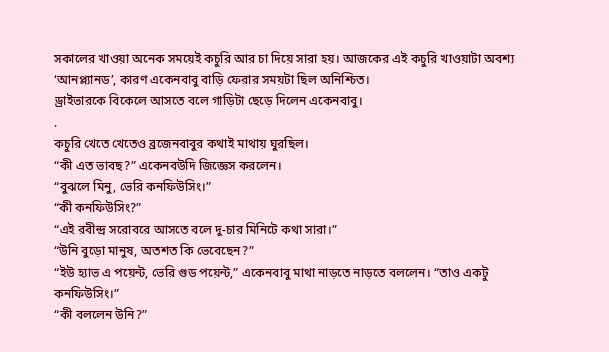সকালের খাওয়া অনেক সময়েই কচুরি আর চা দিয়ে সারা হয়। আজকের এই কচুরি খাওয়াটা অবশ্য ‘আনপ্ল্যানড’, কারণ একেনবাবু বাড়ি ফেরার সময়টা ছিল অনিশ্চিত।
ড্রাইভারকে বিকেলে আসতে বলে গাড়িটা ছেড়ে দিলেন একেনবাবু।
.
কচুরি খেতে খেতেও ব্ৰজেনবাবুর কথাই মাথায় ঘুরছিল।
“কী এত ভাবছ?” একেনবউদি জিজ্ঞেস করলেন।
“বুঝলে মিনু, ভেরি কনফিউসিং।”
“কী কনফিউসিং?”
“এই রবীন্দ্র সরোবরে আসতে বলে দু-চার মিনিটে কথা সারা।”
“উনি বুড়ো মানুষ, অতশত কি ভেবেছেন?”
“ইউ হ্যাভ এ পয়েন্ট, ভেরি গুড পয়েন্ট,” একেনবাবু মাথা নাড়তে নাড়তে বললেন। “তাও একটু কনফিউসিং।”
“কী বললেন উনি?”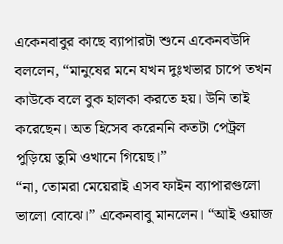একেনবাবুর কাছে ব্যাপারটা শুনে একেনবউদি বললেন, “মানুষের মনে যখন দুঃখভার চাপে তখন কাউকে বলে বুক হালকা করতে হয়। উনি তাই করেছেন। অত হিসেব করেননি কতটা পেট্রল পুড়িয়ে তুমি ওখানে গিয়েছ।”
“না, তোমরা মেয়েরাই এসব ফাইন ব্যাপারগুলো ভালো বোঝে।” একেনবাবু মানলেন। “আই ওয়াজ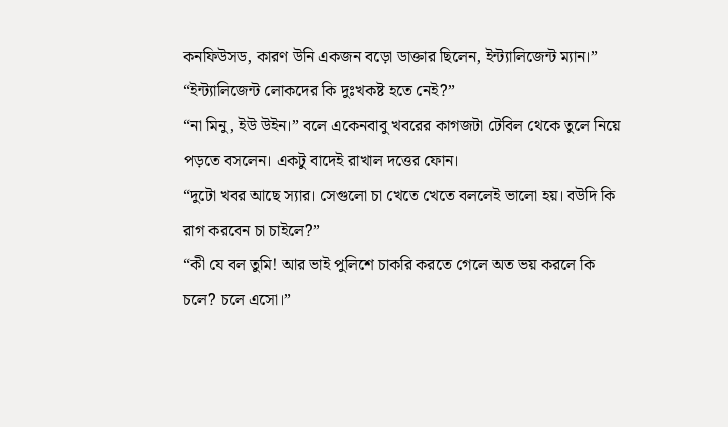কনফিউসড, কারণ উনি একজন বড়ো ডাক্তার ছিলেন, ইন্ট্যালিজেন্ট ম্যান।”
“ইন্ট্যালিজেন্ট লোকদের কি দুঃখকষ্ট হতে নেই?”
“না মিনু, ইউ উইন।” বলে একেনবাবু খবরের কাগজটা টেবিল থেকে তুলে নিয়ে পড়তে বসলেন। একটু বাদেই রাখাল দত্তের ফোন।
“দুটো খবর আছে স্যার। সেগুলো চা খেতে খেতে বললেই ভালো হয়। বউদি কি রাগ করবেন চা চাইলে?”
“কী যে বল তুমি! আর ভাই পুলিশে চাকরি করতে গেলে অত ভয় করলে কি চলে? চলে এসো।”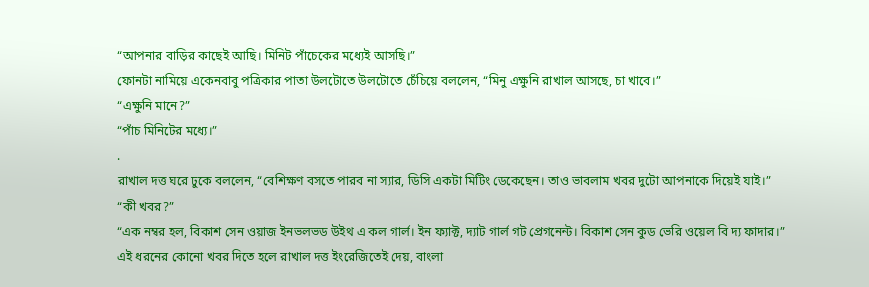“আপনার বাড়ির কাছেই আছি। মিনিট পাঁচেকের মধ্যেই আসছি।”
ফোনটা নামিয়ে একেনবাবু পত্রিকার পাতা উলটোতে উলটোতে চেঁচিয়ে বললেন, “মিনু এক্ষুনি রাখাল আসছে, চা খাবে।”
“এক্ষুনি মানে?”
“পাঁচ মিনিটের মধ্যে।”
.
রাখাল দত্ত ঘরে ঢুকে বললেন, “বেশিক্ষণ বসতে পারব না স্যার, ডিসি একটা মিটিং ডেকেছেন। তাও ভাবলাম খবর দুটো আপনাকে দিয়েই যাই।”
“কী খবর?”
“এক নম্বর হল, বিকাশ সেন ওয়াজ ইনভলভড উইথ এ কল গার্ল। ইন ফ্যাক্ট, দ্যাট গার্ল গট প্রেগনেন্ট। বিকাশ সেন কুড ভেরি ওয়েল বি দ্য ফাদার।”
এই ধরনের কোনো খবর দিতে হলে রাখাল দত্ত ইংরেজিতেই দেয়, বাংলা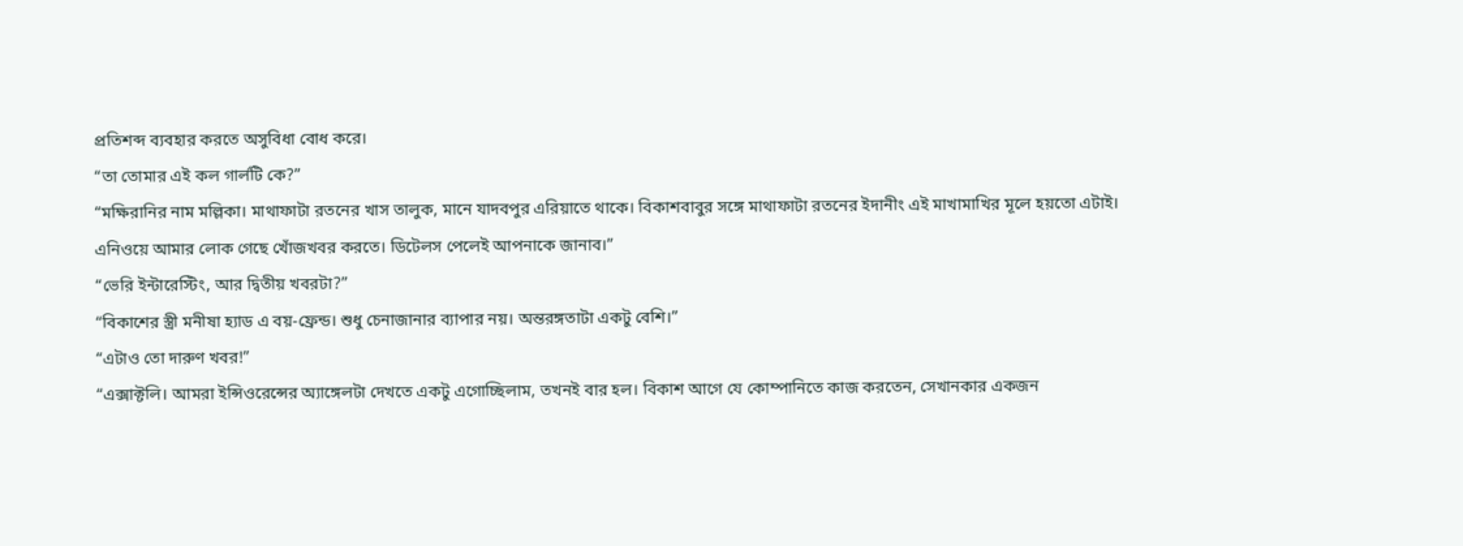প্রতিশব্দ ব্যবহার করতে অসুবিধা বোধ করে।
“তা তোমার এই কল গার্লটি কে?”
“মক্ষিরানির নাম মল্লিকা। মাথাফাটা রতনের খাস তালুক, মানে যাদবপুর এরিয়াতে থাকে। বিকাশবাবুর সঙ্গে মাথাফাটা রতনের ইদানীং এই মাখামাখির মূলে হয়তো এটাই। এনিওয়ে আমার লোক গেছে খোঁজখবর করতে। ডিটেলস পেলেই আপনাকে জানাব।”
“ভেরি ইন্টারেস্টিং, আর দ্বিতীয় খবরটা?”
“বিকাশের স্ত্রী মনীষা হ্যাড এ বয়-ফ্রেন্ড। শুধু চেনাজানার ব্যাপার নয়। অন্তরঙ্গতাটা একটু বেশি।”
“এটাও তো দারুণ খবর!”
“এক্সাক্টলি। আমরা ইন্সিওরেন্সের অ্যাঙ্গেলটা দেখতে একটু এগোচ্ছিলাম, তখনই বার হল। বিকাশ আগে যে কোম্পানিতে কাজ করতেন, সেখানকার একজন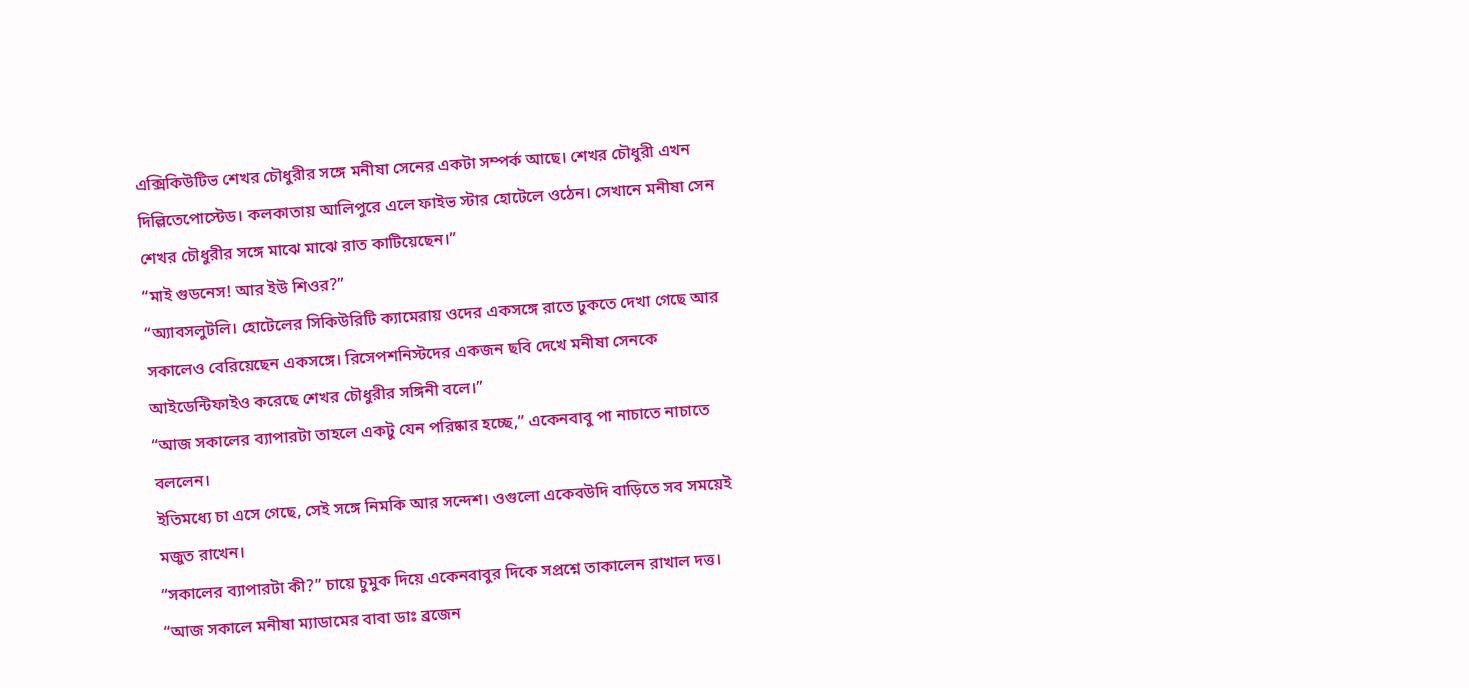এক্সিকিউটিভ শেখর চৌধুরীর সঙ্গে মনীষা সেনের একটা সম্পর্ক আছে। শেখর চৌধুরী এখন দিল্লিতেপোস্টেড। কলকাতায় আলিপুরে এলে ফাইভ স্টার হোটেলে ওঠেন। সেখানে মনীষা সেন শেখর চৌধুরীর সঙ্গে মাঝে মাঝে রাত কাটিয়েছেন।”
“মাই গুডনেস! আর ইউ শিওর?”
“অ্যাবসলুটলি। হোটেলের সিকিউরিটি ক্যামেরায় ওদের একসঙ্গে রাতে ঢুকতে দেখা গেছে আর সকালেও বেরিয়েছেন একসঙ্গে। রিসেপশনিস্টদের একজন ছবি দেখে মনীষা সেনকে আইডেন্টিফাইও করেছে শেখর চৌধুরীর সঙ্গিনী বলে।”
“আজ সকালের ব্যাপারটা তাহলে একটু যেন পরিষ্কার হচ্ছে,” একেনবাবু পা নাচাতে নাচাতে বললেন।
ইতিমধ্যে চা এসে গেছে, সেই সঙ্গে নিমকি আর সন্দেশ। ওগুলো একেবউদি বাড়িতে সব সময়েই মজুত রাখেন।
“সকালের ব্যাপারটা কী?” চায়ে চুমুক দিয়ে একেনবাবুর দিকে সপ্রশ্নে তাকালেন রাখাল দত্ত।
“আজ সকালে মনীষা ম্যাডামের বাবা ডাঃ ব্ৰজেন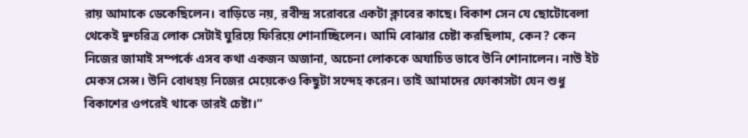রায় আমাকে ডেকেছিলেন। বাড়িতে নয়, রবীন্দ্র সরোবরে একটা ক্লাবের কাছে। বিকাশ সেন যে ছোটোবেলা থেকেই দুশ্চরিত্র লোক সেটাই ঘুরিয়ে ফিরিয়ে শোনাচ্ছিলেন। আমি বোঝার চেষ্টা করছিলাম, কেন? কেন নিজের জামাই সম্পর্কে এসব কথা একজন অজানা, অচেনা লোককে অযাচিত ভাবে উনি শোনালেন। নাউ ইট মেকস সেন্স। উনি বোধহয় নিজের মেয়েকেও কিছুটা সন্দেহ করেন। তাই আমাদের ফোকাসটা যেন শুধু বিকাশের ওপরেই থাকে তারই চেষ্টা।”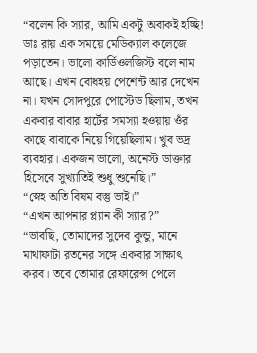“বলেন কি স্যার, আমি একটু অবাকই হচ্ছি! ডাঃ রায় এক সময়ে মেডিক্যাল কলেজে পড়াতেন। ভালো কার্ডিওলজিস্ট বলে নাম আছে। এখন বোধহয় পেশেন্ট আর দেখেন না। যখন সোদপুরে পোস্টেড ছিলাম, তখন একবার বাবার হার্টের সমস্যা হওয়ায় ওঁর কাছে বাবাকে নিয়ে গিয়েছিলাম। খুব ভদ্র ব্যবহার। একজন ভালো, অনেস্ট ডাক্তার হিসেবে সুখ্যাতিই শুধু শুনেছি।”
“স্নেহ অতি বিষম বস্তু ভাই।”
“এখন আপনার প্ল্যান কী স্যার?”
“ভাবছি, তোমাদের সুদেব কুন্ডু, মানে মাথাফাটা রতনের সঙ্গে একবার সাক্ষাৎ করব। তবে তোমার রেফারেন্স পেলে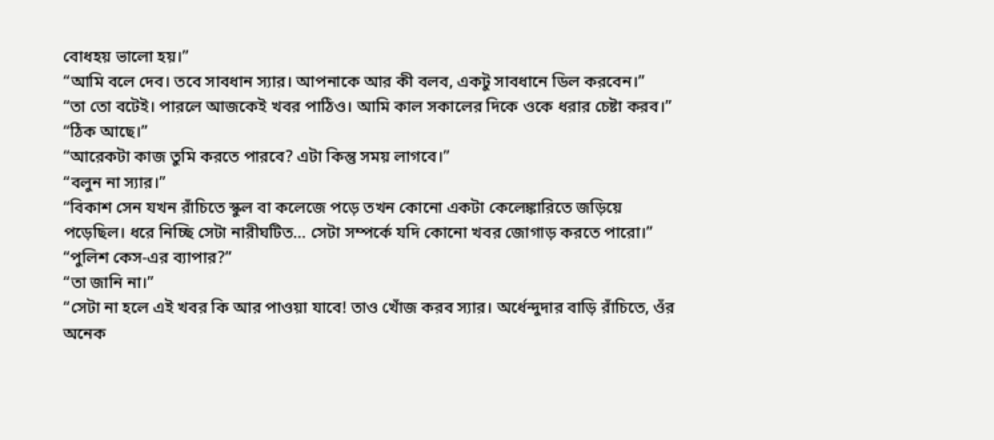বোধহয় ভালো হয়।”
“আমি বলে দেব। তবে সাবধান স্যার। আপনাকে আর কী বলব, একটু সাবধানে ডিল করবেন।”
“তা তো বটেই। পারলে আজকেই খবর পাঠিও। আমি কাল সকালের দিকে ওকে ধরার চেষ্টা করব।”
“ঠিক আছে।”
“আরেকটা কাজ তুমি করতে পারবে? এটা কিন্তু সময় লাগবে।”
“বলুন না স্যার।”
“বিকাশ সেন যখন রাঁচিতে স্কুল বা কলেজে পড়ে তখন কোনো একটা কেলেঙ্কারিতে জড়িয়ে পড়েছিল। ধরে নিচ্ছি সেটা নারীঘটিত… সেটা সম্পর্কে যদি কোনো খবর জোগাড় করতে পারো।”
“পুলিশ কেস-এর ব্যাপার?”
“তা জানি না।”
“সেটা না হলে এই খবর কি আর পাওয়া যাবে! তাও খোঁজ করব স্যার। অর্ধেন্দুদার বাড়ি রাঁচিতে, ওঁর অনেক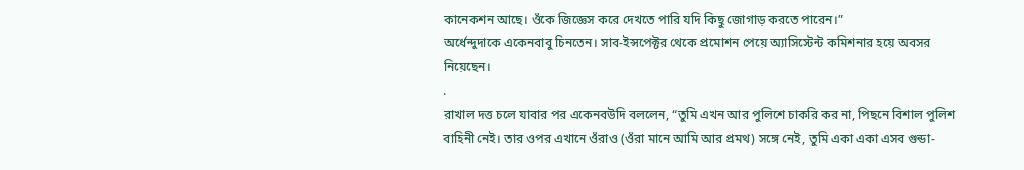কানেকশন আছে। ওঁকে জিজ্ঞেস করে দেখতে পারি যদি কিছু জোগাড় করতে পারেন।”
অর্ধেন্দুদাকে একেনবাবু চিনতেন। সাব-ইন্সপেক্টর থেকে প্রমোশন পেয়ে অ্যাসিস্টেন্ট কমিশনার হয়ে অবসর নিয়েছেন।
.
রাখাল দত্ত চলে যাবার পর একেনবউদি বললেন, “তুমি এখন আর পুলিশে চাকরি কর না, পিছনে বিশাল পুলিশ বাহিনী নেই। তার ওপর এখানে ওঁরাও (ওঁরা মানে আমি আর প্রমথ) সঙ্গে নেই, তুমি একা একা এসব গুন্ডা-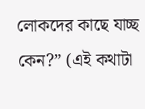লোকদের কাছে যাচ্ছ কেন?” (এই কথাটা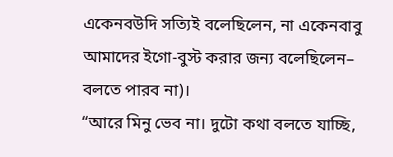একেনবউদি সত্যিই বলেছিলেন, না একেনবাবু আমাদের ইগো-বুস্ট করার জন্য বলেছিলেন– বলতে পারব না)।
“আরে মিনু ভেব না। দুটো কথা বলতে যাচ্ছি,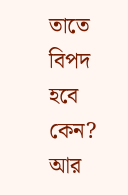তাতে বিপদ হবে কেন? আর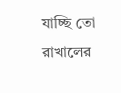যাচ্ছি তো রাখালের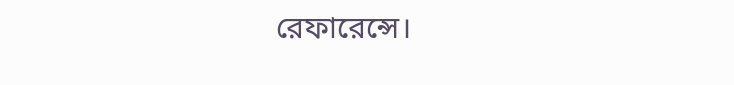রেফারেন্সে।